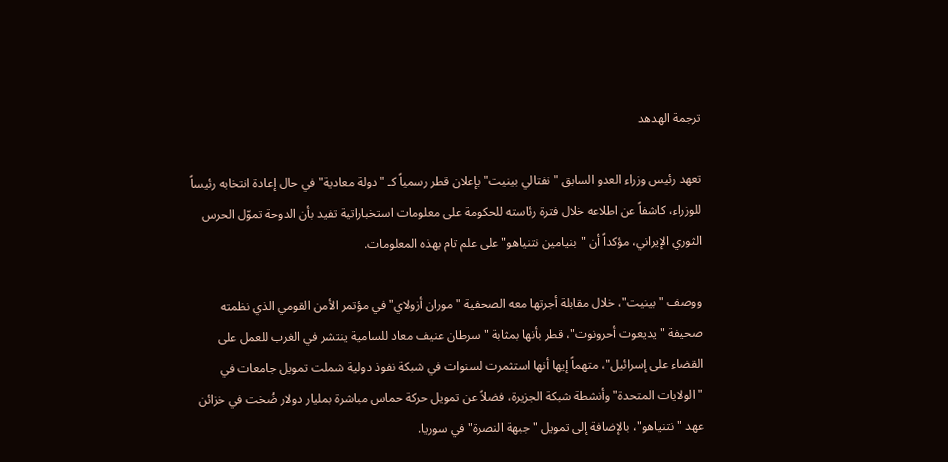ترجمة الهدهد

تعهد رئيس وزراء العدو السابق "نفتالي بينيت" بإعلان قطر رسمياً كـ "دولة معادية" في حال إعادة انتخابه رئيساً للوزراء، كاشفاً عن اطلاعه خلال فترة رئاسته للحكومة على معلومات استخباراتية تفيد بأن الدوحة تموّل الحرس الثوري الإيراني، مؤكداً أن "بنيامين نتنياهو" على علم تام بهذه المعلومات.

ووصف "بينيت"، خلال مقابلة أجرتها معه الصحفية "موران أزولاي" في مؤتمر الأمن القومي الذي نظمته صحيفة "يديعوت أحرونوت"، قطر بأنها بمثابة "سرطان عنيف معاد للسامية ينتشر في الغرب للعمل على القضاء على إسرائيل"، متهماً إيها أنها استثمرت لسنوات في شبكة نفوذ دولية شملت تمويل جامعات في "الولايات المتحدة" وأنشطة شبكة الجزيرة، فضلاً عن تمويل حركة حماس مباشرة بمليار دولار ضُخت في خزائن عهد "نتنياهو"، بالإضافة إلى تمويل "جبهة النصرة" في سوريا.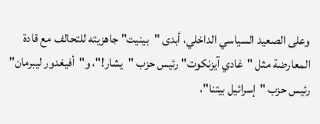وعلى الصعيد السياسي الداخلي، أبدى "بينيت" جاهزيته للتحالف مع قادة المعارضة مثل "غادي آيزنكوت" رئيس حزب "يشار!"، و"أفيغدور ليبرمان" رئيس حزب "إسرائيل بيتنا"،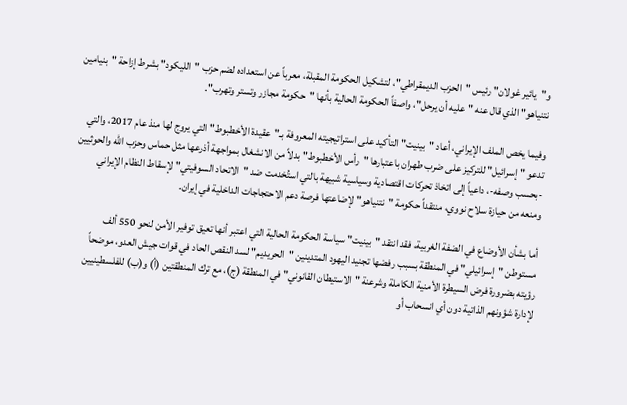و"يائير غولان" رئيس "الحزب الديمقراطي"، لتشكيل الحكومة المقبلة، معرباً عن استعداده لضم حزب "الليكود" بشرط إزاحة "بنيامين نتنياهو" الذي قال عنه "عليه أن يرحل"، واصفاً الحكومة الحالية بأنها "حكومة مجازر وتستر وتهرب".

وفيما يخص الملف الإيراني، أعاد "بينيت" التأكيد على استراتيجيته المعروفة بـ"عقيدة الأخطبوط" التي يروج لها منذ عام 2017، والتي تدعو "إسرائيل" للتركيز على ضرب طهران باعتبارها "رأس الأخطبوط" بدلاً من الانشغال بمواجهة أذرعها مثل حماس وحزب الله والحوثيين -بحسب وصفه-، داعياً إلى اتخاذ تحركات اقتصادية وسياسية شبيهة بالتي استُخدمت ضد "الاتحاد السوفيتي" لإسقاط النظام الإيراني ومنعه من حيازة سلاح نووي، منتقداً حكومة "نتنياهو" لإضاعتها فرصة دعم الاحتجاجات الداخلية في إيران.

أما بشأن الأوضاع في الضفة الغربية، فقد انتقد "بينيت" سياسة الحكومة الحالية التي اعتبر أنها تعيق توفير الأمن لنحو 550 ألف مستوطن "إسرائيلي" في المنطقة بسبب رفضها تجنيد اليهود المتدينين "الحريديم" لسد النقص الحاد في قوات جيش العدو، موضحاً رؤيته بضرورة فرض السيطرة الأمنية الكاملة وشرعنة "الاستيطان القانوني" في المنطقة (ج)، مع ترك المنطقتين (أ) و(ب) للفلسطينيين لإدارة شؤونهم الذاتية دون أي انسحاب أو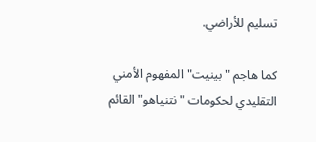تسليم للأراضي.

كما هاجم "بينيت" المفهوم الأمني التقليدي لحكومات "نتنياهو" القائم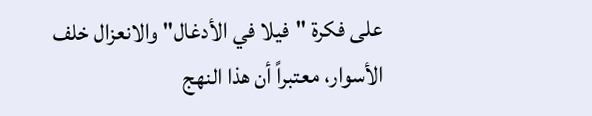على فكرة "فيلا في الأدغال" والانعزال خلف الأسوار، معتبراً أن هذا النهج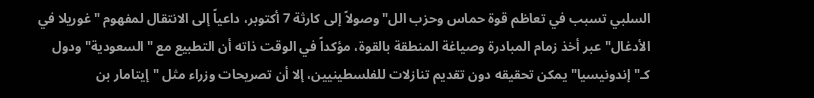السلبي تسبب في تعاظم قوة حماس وحزب الل" وصولاً إلى كارثة 7 أكتوبر، داعياً إلى الانتقال لمفهوم "غوريلا في الأدغال" عبر أخذ زمام المبادرة وصياغة المنطقة بالقوة، مؤكداً في الوقت ذاته أن التطبيع مع "السعودية" ودول كـ"إندونيسيا" يمكن تحقيقه دون تقديم تنازلات للفلسطينيين، إلا أن تصريحات وزراء مثل "إيتامار بن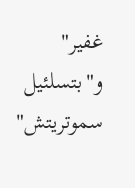غفير" و"بتسلئيل سموتريتش"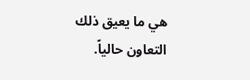هي ما يعيق ذلك التعاون حالياً.